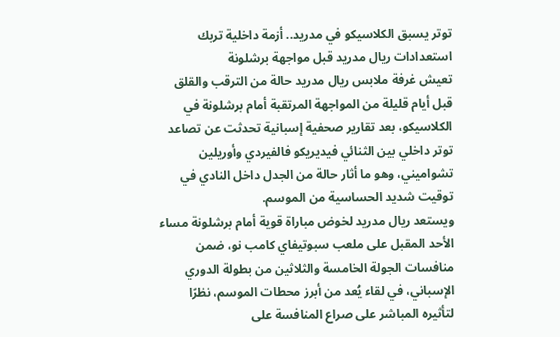توتر يسبق الكلاسيكو في مدريد.. أزمة داخلية تربك استعدادات ريال مدريد قبل مواجهة برشلونة
تعيش غرفة ملابس ريال مدريد حالة من الترقب والقلق قبل أيام قليلة من المواجهة المرتقبة أمام برشلونة في الكلاسيكو، بعد تقارير صحفية إسبانية تحدثت عن تصاعد توتر داخلي بين الثنائي فيديريكو فالفيردي وأوريلين تشواميني، وهو ما أثار حالة من الجدل داخل النادي في توقيت شديد الحساسية من الموسم.
ويستعد ريال مدريد لخوض مباراة قوية أمام برشلونة مساء الأحد المقبل على ملعب سبوتيفاي كامب نو، ضمن منافسات الجولة الخامسة والثلاثين من بطولة الدوري الإسباني، في لقاء يُعد من أبرز محطات الموسم، نظرًا لتأثيره المباشر على صراع المنافسة على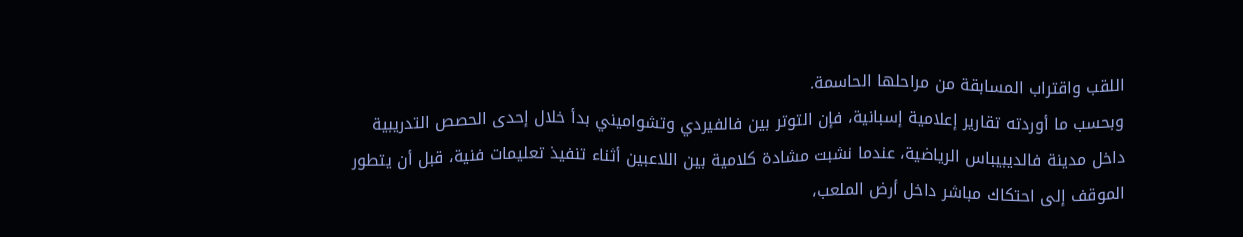اللقب واقتراب المسابقة من مراحلها الحاسمة.
وبحسب ما أوردته تقارير إعلامية إسبانية، فإن التوتر بين فالفيردي وتشواميني بدأ خلال إحدى الحصص التدريبية داخل مدينة فالديبيباس الرياضية، عندما نشبت مشادة كلامية بين اللاعبين أثناء تنفيذ تعليمات فنية، قبل أن يتطور الموقف إلى احتكاك مباشر داخل أرض الملعب،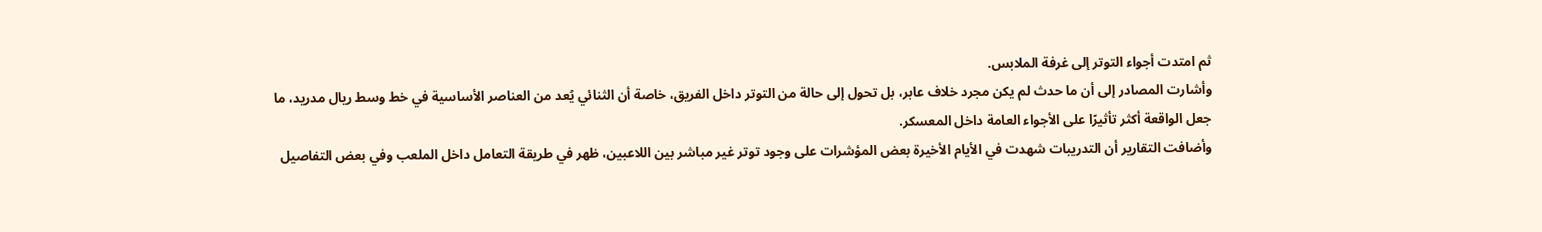ثم امتدت أجواء التوتر إلى غرفة الملابس.
وأشارت المصادر إلى أن ما حدث لم يكن مجرد خلاف عابر، بل تحول إلى حالة من التوتر داخل الفريق، خاصة أن الثنائي يُعد من العناصر الأساسية في خط وسط ريال مدريد، ما جعل الواقعة أكثر تأثيرًا على الأجواء العامة داخل المعسكر.
وأضافت التقارير أن التدريبات شهدت في الأيام الأخيرة بعض المؤشرات على وجود توتر غير مباشر بين اللاعبين، ظهر في طريقة التعامل داخل الملعب وفي بعض التفاصيل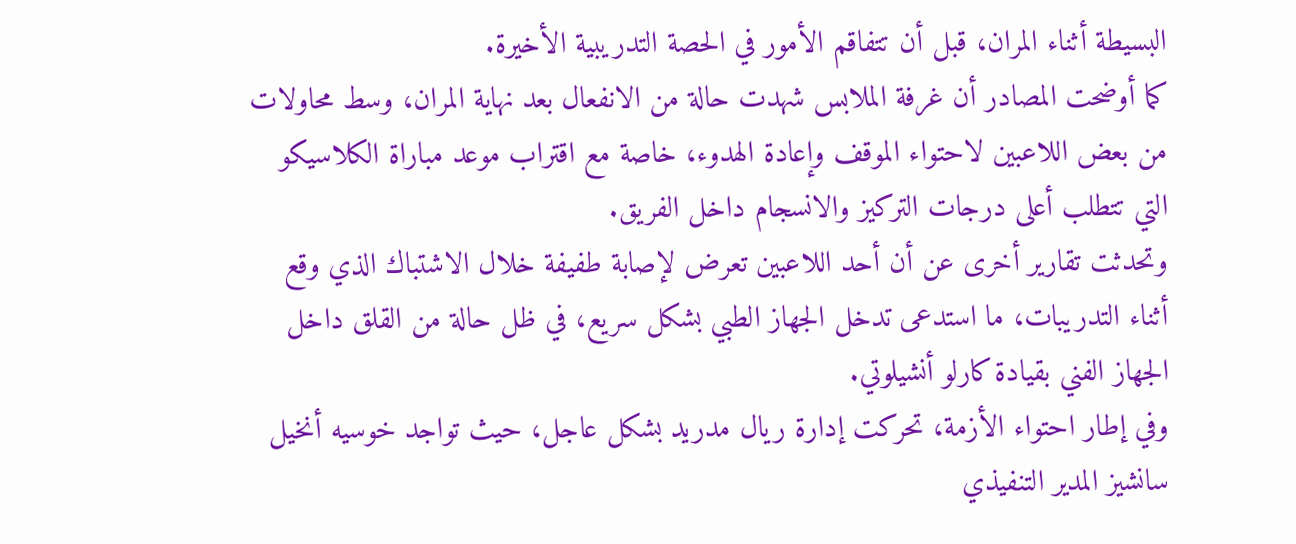البسيطة أثناء المران، قبل أن تتفاقم الأمور في الحصة التدريبية الأخيرة.
كما أوضحت المصادر أن غرفة الملابس شهدت حالة من الانفعال بعد نهاية المران، وسط محاولات من بعض اللاعبين لاحتواء الموقف وإعادة الهدوء، خاصة مع اقتراب موعد مباراة الكلاسيكو التي تتطلب أعلى درجات التركيز والانسجام داخل الفريق.
وتحدثت تقارير أخرى عن أن أحد اللاعبين تعرض لإصابة طفيفة خلال الاشتباك الذي وقع أثناء التدريبات، ما استدعى تدخل الجهاز الطبي بشكل سريع، في ظل حالة من القلق داخل الجهاز الفني بقيادة كارلو أنشيلوتي.
وفي إطار احتواء الأزمة، تحركت إدارة ريال مدريد بشكل عاجل، حيث تواجد خوسيه أنخيل سانشيز المدير التنفيذي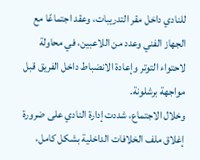للنادي داخل مقر التدريبات، وعقد اجتماعًا مع الجهاز الفني وعدد من اللاعبين، في محاولة لاحتواء التوتر وإعادة الانضباط داخل الفريق قبل مواجهة برشلونة.
وخلال الاجتماع، شددت إدارة النادي على ضرورة إغلاق ملف الخلافات الداخلية بشكل كامل،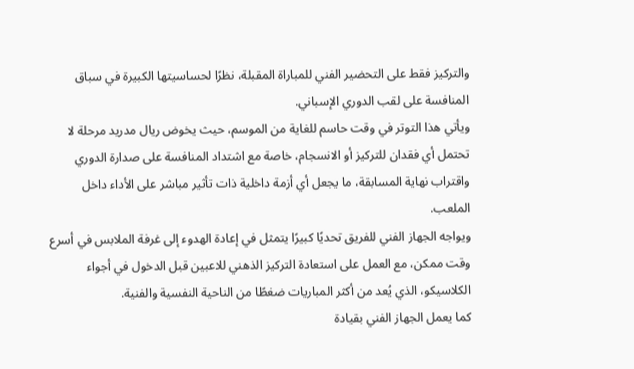والتركيز فقط على التحضير الفني للمباراة المقبلة، نظرًا لحساسيتها الكبيرة في سباق المنافسة على لقب الدوري الإسباني.
ويأتي هذا التوتر في وقت حاسم للغاية من الموسم، حيث يخوض ريال مدريد مرحلة لا تحتمل أي فقدان للتركيز أو الانسجام، خاصة مع اشتداد المنافسة على صدارة الدوري واقتراب نهاية المسابقة، ما يجعل أي أزمة داخلية ذات تأثير مباشر على الأداء داخل الملعب.
ويواجه الجهاز الفني للفريق تحديًا كبيرًا يتمثل في إعادة الهدوء إلى غرفة الملابس في أسرع وقت ممكن، مع العمل على استعادة التركيز الذهني للاعبين قبل الدخول في أجواء الكلاسيكو، الذي يُعد من أكثر المباريات ضغطًا من الناحية النفسية والفنية.
كما يعمل الجهاز الفني بقيادة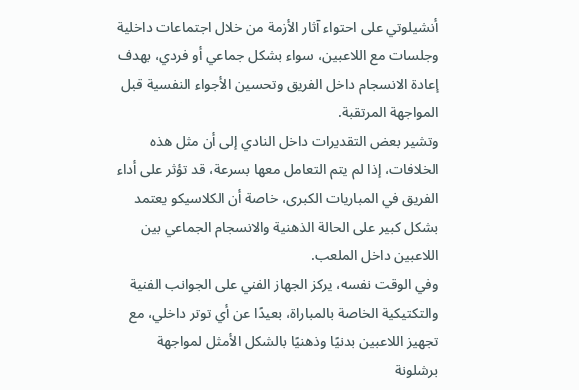أنشيلوتي على احتواء آثار الأزمة من خلال اجتماعات داخلية وجلسات مع اللاعبين، سواء بشكل جماعي أو فردي، بهدف إعادة الانسجام داخل الفريق وتحسين الأجواء النفسية قبل المواجهة المرتقبة.
وتشير بعض التقديرات داخل النادي إلى أن مثل هذه الخلافات، إذا لم يتم التعامل معها بسرعة، قد تؤثر على أداء الفريق في المباريات الكبرى، خاصة أن الكلاسيكو يعتمد بشكل كبير على الحالة الذهنية والانسجام الجماعي بين اللاعبين داخل الملعب.
وفي الوقت نفسه، يركز الجهاز الفني على الجوانب الفنية والتكتيكية الخاصة بالمباراة، بعيدًا عن أي توتر داخلي، مع تجهيز اللاعبين بدنيًا وذهنيًا بالشكل الأمثل لمواجهة برشلونة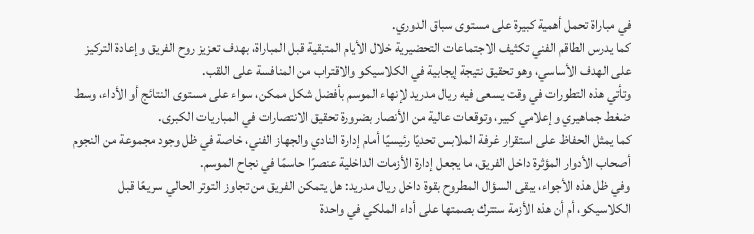في مباراة تحمل أهمية كبيرة على مستوى سباق الدوري.
كما يدرس الطاقم الفني تكثيف الاجتماعات التحضيرية خلال الأيام المتبقية قبل المباراة، بهدف تعزيز روح الفريق وإعادة التركيز على الهدف الأساسي، وهو تحقيق نتيجة إيجابية في الكلاسيكو والاقتراب من المنافسة على اللقب.
وتأتي هذه التطورات في وقت يسعى فيه ريال مدريد لإنهاء الموسم بأفضل شكل ممكن، سواء على مستوى النتائج أو الأداء، وسط ضغط جماهيري وإعلامي كبير، وتوقعات عالية من الأنصار بضرورة تحقيق الانتصارات في المباريات الكبرى.
كما يمثل الحفاظ على استقرار غرفة الملابس تحديًا رئيسيًا أمام إدارة النادي والجهاز الفني، خاصة في ظل وجود مجموعة من النجوم أصحاب الأدوار المؤثرة داخل الفريق، ما يجعل إدارة الأزمات الداخلية عنصرًا حاسمًا في نجاح الموسم.
وفي ظل هذه الأجواء، يبقى السؤال المطروح بقوة داخل ريال مدريد: هل يتمكن الفريق من تجاوز التوتر الحالي سريعًا قبل الكلاسيكو، أم أن هذه الأزمة ستترك بصمتها على أداء الملكي في واحدة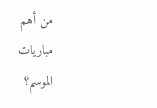من أهم مباريات الموسم؟